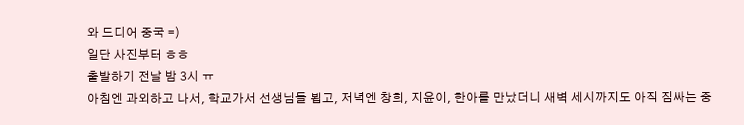와 드디어 중국 =)
일단 사진부터 ㅎㅎ
출발하기 전날 밤 3시 ㅠ
아침엔 과외하고 나서, 학교가서 선생님들 뵙고, 저녁엔 창희, 지윤이, 한아를 만났더니 새벽 세시까지도 아직 짐싸는 중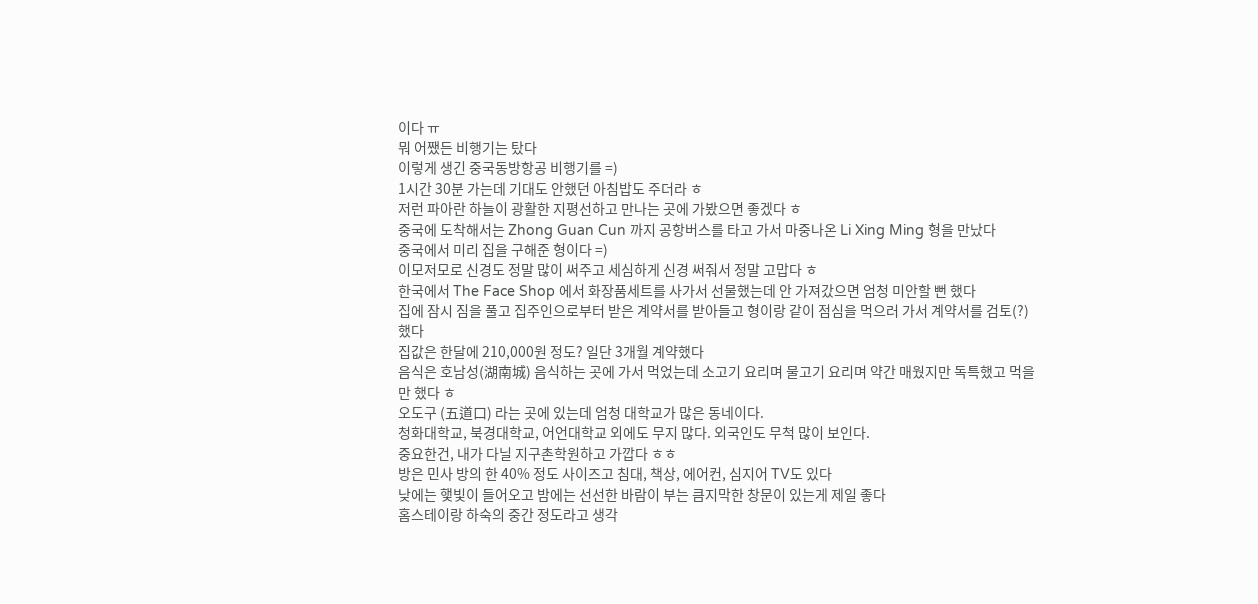이다 ㅠ
뭐 어쨌든 비행기는 탔다
이렇게 생긴 중국동방항공 비행기를 =)
1시간 30분 가는데 기대도 안했던 아침밥도 주더라 ㅎ
저런 파아란 하늘이 광활한 지평선하고 만나는 곳에 가봤으면 좋겠다 ㅎ
중국에 도착해서는 Zhong Guan Cun 까지 공항버스를 타고 가서 마중나온 Li Xing Ming 형을 만났다
중국에서 미리 집을 구해준 형이다 =)
이모저모로 신경도 정말 많이 써주고 세심하게 신경 써줘서 정말 고맙다 ㅎ
한국에서 The Face Shop 에서 화장품세트를 사가서 선물했는데 안 가져갔으면 엄청 미안할 뻔 했다
집에 잠시 짐을 풀고 집주인으로부터 받은 계약서를 받아들고 형이랑 같이 점심을 먹으러 가서 계약서를 검토(?)했다
집값은 한달에 210,000원 정도? 일단 3개월 계약했다
음식은 호남성(湖南城) 음식하는 곳에 가서 먹었는데 소고기 요리며 물고기 요리며 약간 매웠지만 독특했고 먹을만 했다 ㅎ
오도구 (五道口) 라는 곳에 있는데 엄청 대학교가 많은 동네이다.
청화대학교, 북경대학교, 어언대학교 외에도 무지 많다. 외국인도 무척 많이 보인다.
중요한건, 내가 다닐 지구촌학원하고 가깝다 ㅎㅎ
방은 민사 방의 한 40% 정도 사이즈고 침대, 책상, 에어컨, 심지어 TV도 있다
낮에는 햋빛이 들어오고 밤에는 선선한 바람이 부는 큼지막한 창문이 있는게 제일 좋다
홈스테이랑 하숙의 중간 정도라고 생각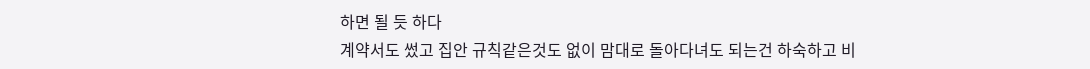하면 될 듯 하다
계약서도 썼고 집안 규칙같은것도 없이 맘대로 돌아다녀도 되는건 하숙하고 비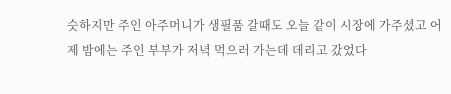슷하지만 주인 아주머니가 생필품 갈때도 오늘 같이 시장에 가주셨고 어제 밤에는 주인 부부가 저녁 먹으러 가는데 데리고 갔었다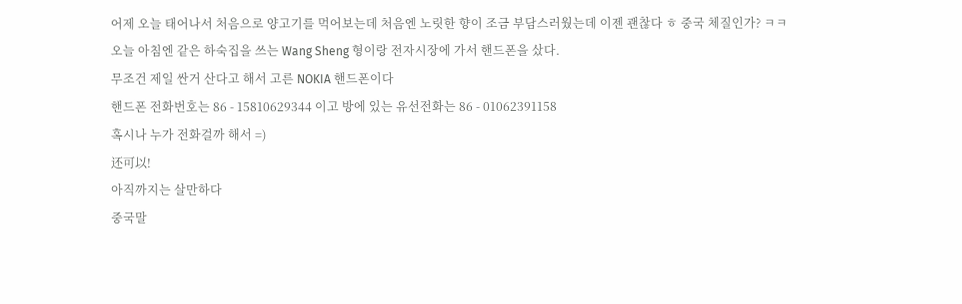어제 오늘 태어나서 처음으로 양고기를 먹어보는데 처음엔 노릿한 향이 조금 부담스러웠는데 이젠 괜찮다 ㅎ 중국 체질인가? ㅋㅋ
오늘 아침엔 같은 하숙집을 쓰는 Wang Sheng 형이랑 전자시장에 가서 핸드폰을 샀다.
무조건 제일 싼거 산다고 해서 고른 NOKIA 핸드폰이다
핸드폰 전화번호는 86 - 15810629344 이고 방에 있는 유선전화는 86 - 01062391158
혹시나 누가 전화걸까 해서 =)
还可以!
아직까지는 살만하다
중국말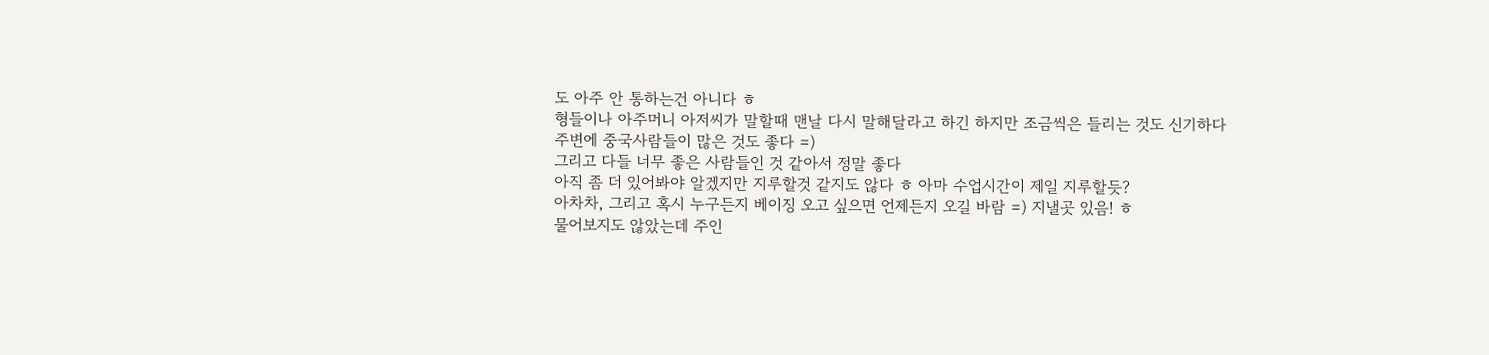도 아주 안 통하는건 아니다 ㅎ
형들이나 아주머니 아저씨가 말할때 맨날 다시 말해달라고 하긴 하지만 조금씩은 들리는 것도 신기하다
주변에 중국사람들이 많은 것도 좋다 =)
그리고 다들 너무 좋은 사람들인 것 같아서 정말 좋다
아직 좀 더 있어봐야 알겠지만 지루할것 같지도 않다 ㅎ 아마 수업시간이 제일 지루할듯?
아차차, 그리고 혹시 누구든지 베이징 오고 싶으면 언제든지 오길 바람 =) 지낼곳 있음! ㅎ
물어보지도 않았는데 주인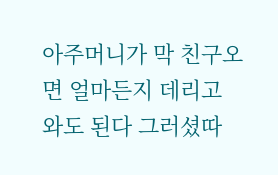아주머니가 막 친구오면 얼마든지 데리고 와도 된다 그러셨따